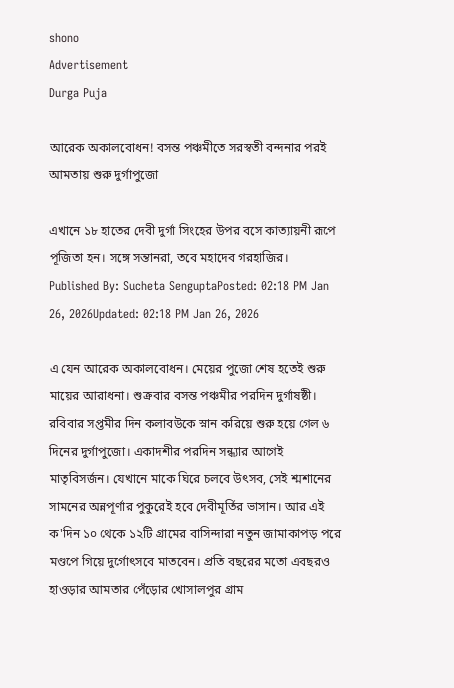shono
Advertisement
Durga Puja

আরেক অকালবোধন! বসন্ত পঞ্চমীতে সরস্বতী বন্দনার পরই আমতায় শুরু দুর্গাপুজো

এখানে ১৮ হাতের দেবী দুর্গা সিংহের উপর বসে কাত্যায়নী রূপে পূজিতা হন। সঙ্গে সন্তানরা, তবে মহাদেব গরহাজির।
Published By: Sucheta SenguptaPosted: 02:18 PM Jan 26, 2026Updated: 02:18 PM Jan 26, 2026

এ যেন আরেক অকালবোধন। মেয়ের পুজো শেষ হতেই শুরু মায়ের আরাধনা। শুক্রবার বসন্ত পঞ্চমীর পরদিন দুর্গাষষ্ঠী। রবিবার সপ্তমীর দিন কলাবউকে স্নান করিয়ে শুরু হয়ে গেল ৬ দিনের দুর্গাপুজো। একাদশীর পরদিন সন্ধ্যার আগেই মাতৃবিসর্জন। যেখানে মাকে ঘিরে চলবে উৎসব, সেই শ্মশানের সামনের অন্নপূর্ণার পুকুরেই হবে দেবীমূর্তির ভাসান। আর এই ক'দিন ১০ থেকে ১২টি গ্রামের বাসিন্দারা নতুন জামাকাপড় পরে মণ্ডপে গিয়ে দুর্গোৎসবে মাতবেন। প্রতি বছরের মতো এবছরও হাওড়ার আমতার পেঁড়োর খোসালপুর গ্রাম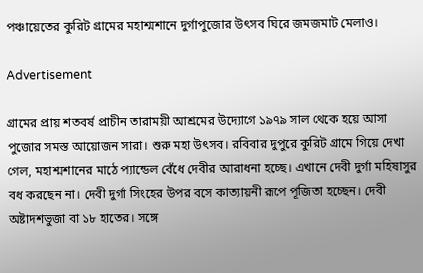পঞ্চায়েতের কুরিট গ্রামের মহাশ্মশানে দুর্গাপুজোর উৎসব ঘিরে জমজমাট মেলাও।

Advertisement

গ্রামের প্রায় শতবর্ষ প্রাচীন তারাময়ী আশ্রমের উদ্যোগে ১৯৭৯ সাল থেকে হয়ে আসা পুজোর সমস্ত আয়োজন সারা। শুরু মহা উৎসব। রবিবার দুপুরে কুরিট গ্রামে গিয়ে দেখা গেল, মহাশ্মশানের মাঠে প্যান্ডেল বেঁধে দেবীর আরাধনা হচ্ছে। এখানে দেবী দুর্গা মহিষাসুর বধ করছেন না। দেবী দুর্গা সিংহের উপর বসে কাত্যায়নী রূপে পূজিতা হচ্ছেন। দেবী অষ্টাদশভুজা বা ১৮ হাতের। সঙ্গে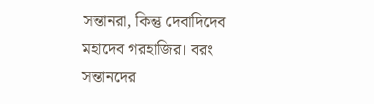সন্তানরা, কিন্তু দেবাদিদেব মহাদেব গরহাজির। বরং সন্তানদের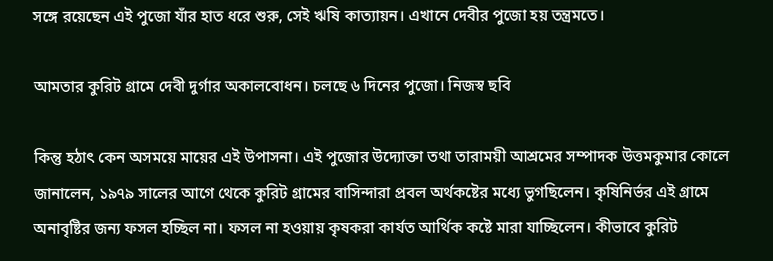সঙ্গে রয়েছেন এই পুজো যাঁর হাত ধরে শুরু, সেই ঋষি কাত্যায়ন। এখানে দেবীর পুজো হয় তন্ত্রমতে।

আমতার কুরিট গ্রামে দেবী দুর্গার অকালবোধন। চলছে ৬ দিনের পুজো। নিজস্ব ছবি

কিন্তু হঠাৎ কেন অসময়ে মায়ের এই উপাসনা। এই পুজোর উদ্যোক্তা তথা তারাময়ী আশ্রমের সম্পাদক উত্তমকুমার কোলে জানালেন, ১৯৭৯ সালের আগে থেকে কুরিট গ্রামের বাসিন্দারা প্রবল অর্থকষ্টের মধ্যে ভুগছিলেন। কৃষিনির্ভর এই গ্রামে অনাবৃষ্টির জন্য ফসল হচ্ছিল না। ফসল না হওয়ায় কৃষকরা কার্যত আর্থিক কষ্টে মারা যাচ্ছিলেন। কীভাবে কুরিট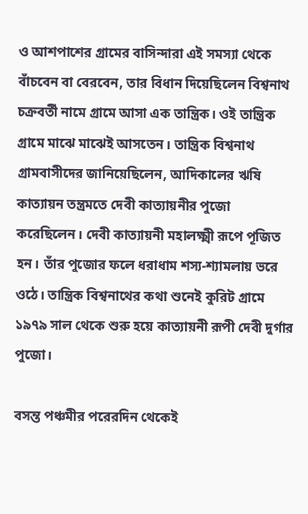ও আশপাশের গ্রামের বাসিন্দারা এই সমস্যা থেকে বাঁচবেন বা বেরবেন, তার বিধান দিয়েছিলেন বিশ্বনাথ চক্রবর্তী নামে গ্রামে আসা এক তান্ত্রিক। ওই তান্ত্রিক গ্রামে মাঝে মাঝেই আসতেন। তান্ত্রিক বিশ্বনাথ গ্রামবাসীদের জানিয়েছিলেন, আদিকালের ঋষি কাত্যায়ন তন্ত্রমতে দেবী কাত্যায়নীর পুজো করেছিলেন। দেবী কাত্যায়নী মহালক্ষ্মী রূপে পূজিত হন। তাঁর পুজোর ফলে ধরাধাম শস্য-শ্যামলায় ভরে ওঠে। তান্ত্রিক বিশ্বনাথের কথা শুনেই কুরিট গ্রামে ১৯৭৯ সাল থেকে শুরু হয়ে কাত্যায়নী রূপী দেবী দুর্গার পুজো।

বসন্ত পঞ্চমীর পরেরদিন থেকেই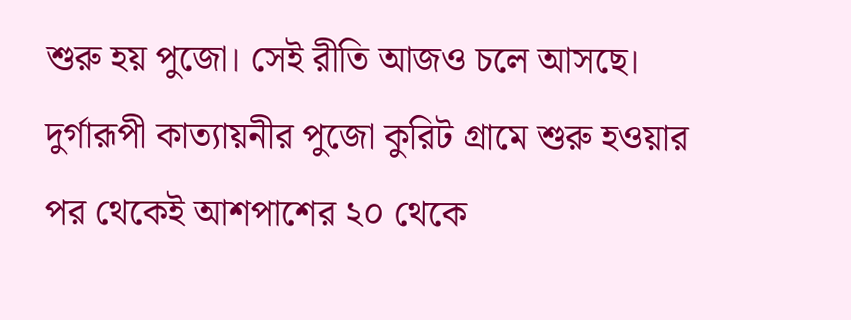শুরু হয় পুজো। সেই রীতি আজও চলে আসছে। দুর্গারূপী কাত্যায়নীর পুজো কুরিট গ্রামে শুরু হওয়ার পর থেকেই আশপাশের ২০ থেকে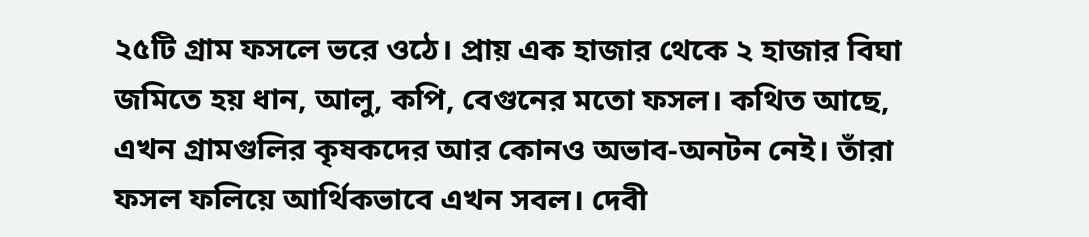২৫টি গ্রাম ফসলে ভরে ওঠে। প্রায় এক হাজার থেকে ২ হাজার বিঘা জমিতে হয় ধান, আলু, কপি, বেগুনের মতো ফসল। কথিত আছে, এখন গ্রামগুলির কৃষকদের আর কোনও অভাব-অনটন নেই। তাঁরা ফসল ফলিয়ে আর্থিকভাবে এখন সবল। দেবী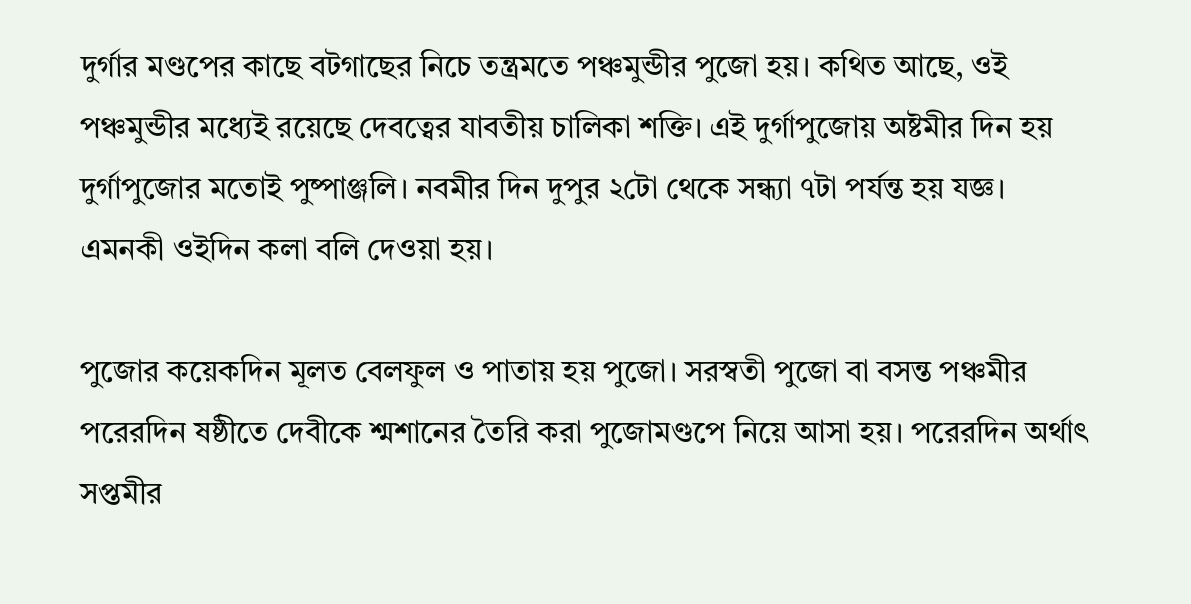দুর্গার মণ্ডপের কাছে বটগাছের নিচে তন্ত্রমতে পঞ্চমুন্ডীর পুজো হয়। কথিত আছে, ওই পঞ্চমুন্ডীর মধ্যেই রয়েছে দেবত্বের যাবতীয় চালিকা শক্তি। এই দুর্গাপুজোয় অষ্টমীর দিন হয় দুর্গাপুজোর মতোই পুষ্পাঞ্জলি। নবমীর দিন দুপুর ২টো থেকে সন্ধ্যা ৭টা পর্যন্ত হয় যজ্ঞ। এমনকী ওইদিন কলা বলি দেওয়া হয়।

পুজোর কয়েকদিন মূলত বেলফুল ও পাতায় হয় পুজো। সরস্বতী পুজো বা বসন্ত পঞ্চমীর পরেরদিন ষষ্ঠীতে দেবীকে শ্মশানের তৈরি করা পুজোমণ্ডপে নিয়ে আসা হয়। পরেরদিন অর্থাৎ সপ্তমীর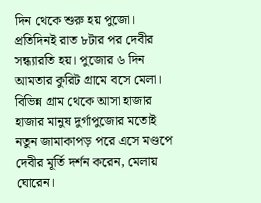দিন থেকে শুরু হয় পুজো। প্রতিদিনই রাত ৮টার পর দেবীর সন্ধ্যারতি হয়। পুজোর ৬ দিন আমতার কুরিট গ্রামে বসে মেলা। বিভিন্ন গ্রাম থেকে আসা হাজার হাজার মানুষ দুর্গাপুজোর মতোই নতুন জামাকাপড় পরে এসে মণ্ডপে দেবীর মূর্তি দর্শন করেন, মেলায় ঘোরেন।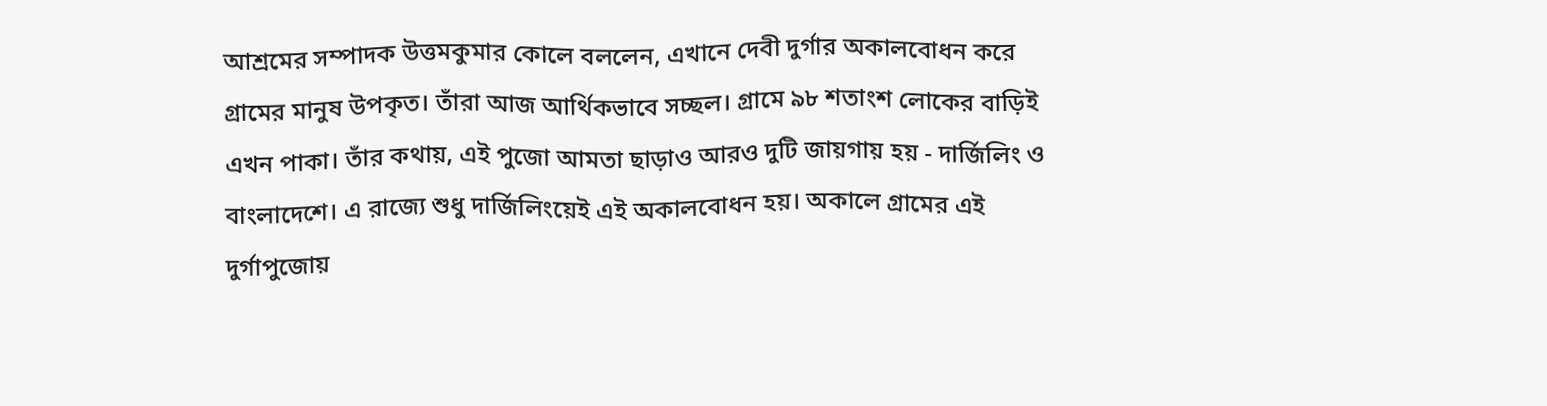আশ্রমের সম্পাদক উত্তমকুমার কোলে বললেন, এখানে দেবী দুর্গার অকালবোধন করে গ্রামের মানুষ উপকৃত। তাঁরা আজ আর্থিকভাবে সচ্ছল। গ্রামে ৯৮ শতাংশ লোকের বাড়িই এখন পাকা। তাঁর কথায়, এই পুজো আমতা ছাড়াও আরও দুটি জায়গায় হয় - দার্জিলিং ও বাংলাদেশে। এ রাজ্যে শুধু দার্জিলিংয়েই এই অকালবোধন হয়। অকালে গ্রামের এই দুর্গাপুজোয়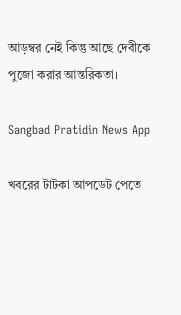আড়ম্বর নেই কিন্তু আছে দেবীকে পুজো করার আন্তরিকতা।

Sangbad Pratidin News App

খবরের টাটকা আপডেট পেতে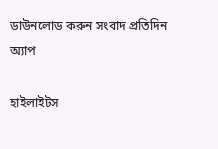ডাউনলোড করুন সংবাদ প্রতিদিন অ্যাপ

হাইলাইটস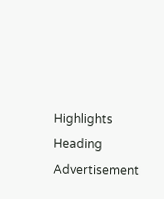Highlights Heading
Advertisement